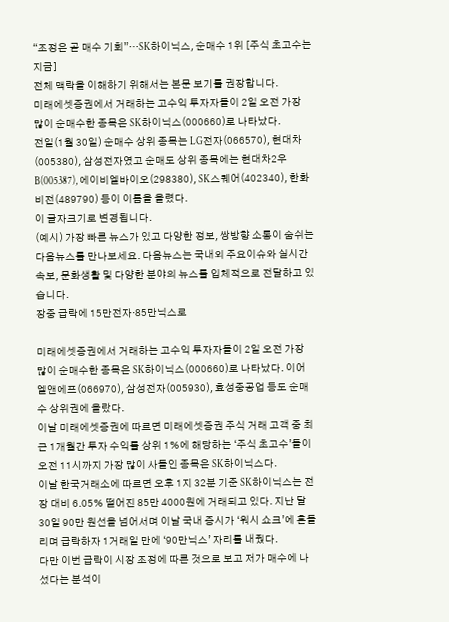“조정은 곧 매수 기회”…SK하이닉스, 순매수 1위 [주식 초고수는 지금]
전체 맥락을 이해하기 위해서는 본문 보기를 권장합니다.
미래에셋증권에서 거래하는 고수익 투자자들이 2일 오전 가장 많이 순매수한 종목은 SK하이닉스(000660)로 나타났다.
전일(1월 30일) 순매수 상위 종목는 LG전자(066570), 현대차(005380), 삼성전자였고 순매도 상위 종목에는 현대차2우B(005387), 에이비엘바이오(298380), SK스퀘어(402340), 한화비전(489790) 등이 이름을 올렸다.
이 글자크기로 변경됩니다.
(예시) 가장 빠른 뉴스가 있고 다양한 정보, 쌍방향 소통이 숨쉬는 다음뉴스를 만나보세요. 다음뉴스는 국내외 주요이슈와 실시간 속보, 문화생활 및 다양한 분야의 뉴스를 입체적으로 전달하고 있습니다.
장중 급락에 15만전자·85만닉스로

미래에셋증권에서 거래하는 고수익 투자자들이 2일 오전 가장 많이 순매수한 종목은 SK하이닉스(000660)로 나타났다. 이어 엘앤에프(066970), 삼성전자(005930), 효성중공업 등도 순매수 상위권에 올랐다.
이날 미래에셋증권에 따르면 미래에셋증권 주식 거래 고객 중 최근 1개월간 투자 수익률 상위 1%에 해당하는 ‘주식 초고수’들이 오전 11시까지 가장 많이 사들인 종목은 SK하이닉스다.
이날 한국거래소에 따르면 오후 1지 32분 기준 SK하이닉스는 전장 대비 6.05% 떨어진 85만 4000원에 거래되고 있다. 지난 달 30일 90만 원선을 넘어서며 이날 국내 증시가 ‘워시 쇼크’에 흔들리며 급락하자 1거래일 만에 ‘90만닉스’ 자리를 내줬다.
다만 이번 급락이 시장 조정에 따른 것으로 보고 저가 매수에 나섰다는 분석이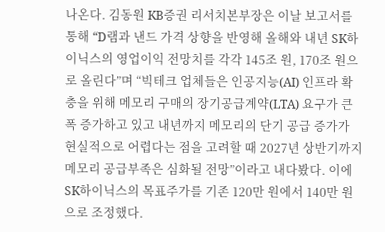나온다. 김동원 KB증권 리서치본부장은 이날 보고서를 통해 “D램과 낸드 가격 상향을 반영해 올해와 내년 SK하이닉스의 영업이익 전망치를 각각 145조 원, 170조 원으로 올린다”며 “빅테크 업체들은 인공지능(AI) 인프라 확충을 위해 메모리 구매의 장기공급계약(LTA) 요구가 큰 폭 증가하고 있고 내년까지 메모리의 단기 공급 증가가 현실적으로 어렵다는 점을 고려할 때 2027년 상반기까지 메모리 공급부족은 심화될 전망”이라고 내다봤다. 이에 SK하이닉스의 목표주가를 기존 120만 원에서 140만 원으로 조정했다.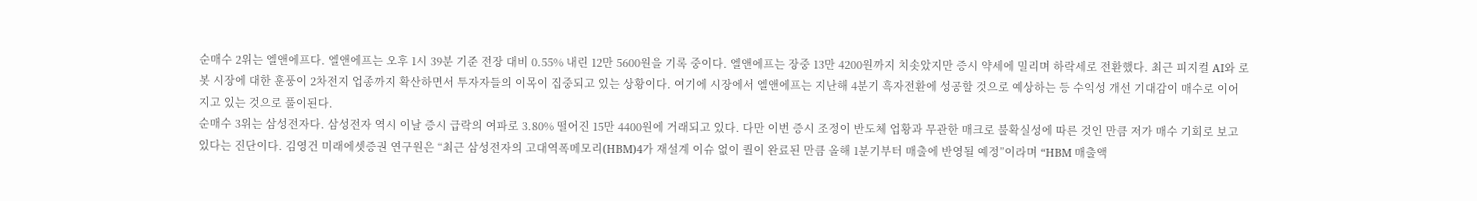순매수 2위는 엘앤에프다. 엘앤에프는 오후 1시 39분 기준 전장 대비 0.55% 내린 12만 5600원을 기록 중이다. 엘앤에프는 장중 13만 4200원까지 치솟았지만 증시 약세에 밀리며 하락세로 전환했다. 최근 피지컬 AI와 로봇 시장에 대한 훈풍이 2차전지 업종까지 확산하면서 투자자들의 이목이 집중되고 있는 상황이다. 여기에 시장에서 엘앤에프는 지난해 4분기 흑자전환에 성공할 것으로 예상하는 등 수익성 개선 기대감이 매수로 이어지고 있는 것으로 풀이된다.
순매수 3위는 삼성전자다. 삼성전자 역시 이날 증시 급락의 여파로 3.80% 떨어진 15만 4400원에 거래되고 있다. 다만 이번 증시 조정이 반도체 업황과 무관한 매크로 불확실성에 따른 것인 만큼 저가 매수 기회로 보고 있다는 진단이다. 김영건 미래에셋증권 연구원은 “최근 삼성전자의 고대역폭메모리(HBM)4가 재설계 이슈 없이 퀄이 완료된 만큼 올해 1분기부터 매출에 반영될 예정”이라며 “HBM 매출액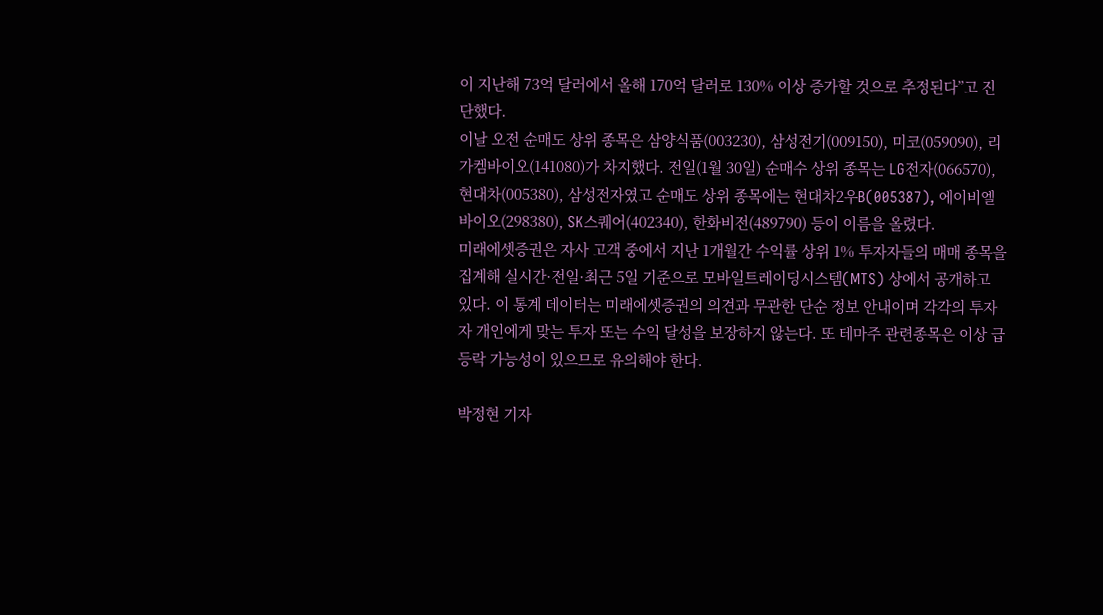이 지난해 73억 달러에서 올해 170억 달러로 130% 이상 증가할 것으로 추정된다”고 진단했다.
이날 오전 순매도 상위 종목은 삼양식품(003230), 삼성전기(009150), 미코(059090), 리가켐바이오(141080)가 차지했다. 전일(1월 30일) 순매수 상위 종목는 LG전자(066570), 현대차(005380), 삼성전자였고 순매도 상위 종목에는 현대차2우B(005387), 에이비엘바이오(298380), SK스퀘어(402340), 한화비전(489790) 등이 이름을 올렸다.
미래에셋증권은 자사 고객 중에서 지난 1개월간 수익률 상위 1% 투자자들의 매매 종목을 집계해 실시간·전일·최근 5일 기준으로 모바일트레이딩시스템(MTS) 상에서 공개하고 있다. 이 통계 데이터는 미래에셋증권의 의견과 무관한 단순 정보 안내이며 각각의 투자자 개인에게 맞는 투자 또는 수익 달성을 보장하지 않는다. 또 테마주 관련종목은 이상 급등락 가능성이 있으므로 유의해야 한다.

박정현 기자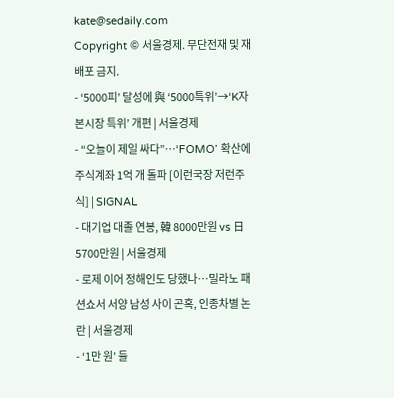kate@sedaily.com
Copyright © 서울경제. 무단전재 및 재배포 금지.
- ‘5000피’ 달성에 與 ‘5000특위’→‘K자본시장 특위’ 개편 | 서울경제
- “오늘이 제일 싸다”…‘FOMO’ 확산에 주식계좌 1억 개 돌파 [이런국장 저런주식] | SIGNAL
- 대기업 대졸 연봉, 韓 8000만원 vs 日 5700만원 | 서울경제
- 로제 이어 정해인도 당했나…밀라노 패션쇼서 서양 남성 사이 곤혹, 인종차별 논란 | 서울경제
- ‘1만 원’ 들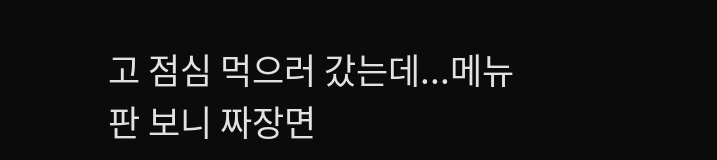고 점심 먹으러 갔는데...메뉴판 보니 짜장면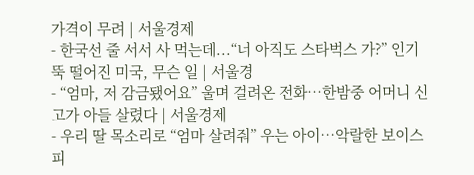가격이 무려 | 서울경제
- 한국선 줄 서서 사 먹는데...“너 아직도 스타벅스 가?” 인기 뚝 떨어진 미국, 무슨 일 | 서울경
- “엄마, 저 감금됐어요” 울며 걸려온 전화…한밤중 어머니 신고가 아들 살렸다 | 서울경제
- 우리 딸 목소리로 “엄마 살려줘” 우는 아이…악랄한 보이스피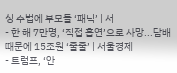싱 수법에 부모들 ‘패닉’ | 서
- 한 해 7만명, ‘직접 흡연’으로 사망...담배 때문에 15조원 ‘줄줄’ | 서울경제
- 트럼프, ‘안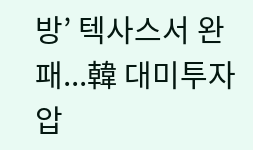방’ 텍사스서 완패...韓 대미투자 압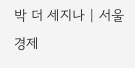박 더 세지나 | 서울경제